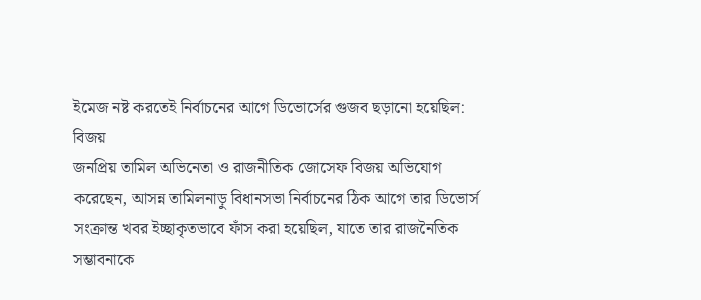ইমেজ নষ্ট করতেই নির্বাচনের আগে ডিভোর্সের গুজব ছড়ানো হয়েছিল: বিজয়
জনপ্রিয় তামিল অভিনেতা ও রাজনীতিক জোসেফ বিজয় অভিযোগ করেছেন, আসন্ন তামিলনাড়ু বিধানসভা নির্বাচনের ঠিক আগে তার ডিভোর্স সংক্রান্ত খবর ইচ্ছাকৃতভাবে ফাঁস করা হয়েছিল, যাতে তার রাজনৈতিক সম্ভাবনাকে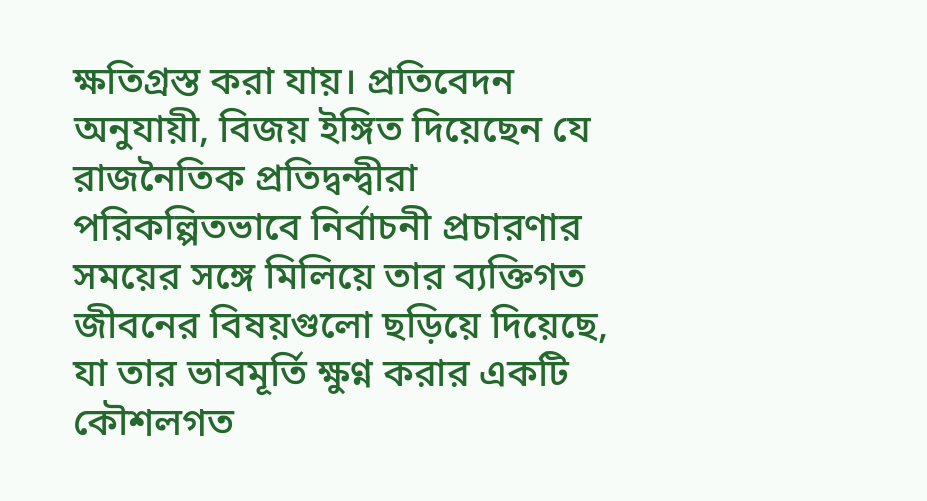ক্ষতিগ্রস্ত করা যায়। প্রতিবেদন অনুযায়ী, বিজয় ইঙ্গিত দিয়েছেন যে রাজনৈতিক প্রতিদ্বন্দ্বীরা পরিকল্পিতভাবে নির্বাচনী প্রচারণার সময়ের সঙ্গে মিলিয়ে তার ব্যক্তিগত জীবনের বিষয়গুলো ছড়িয়ে দিয়েছে, যা তার ভাবমূর্তি ক্ষুণ্ন করার একটি কৌশলগত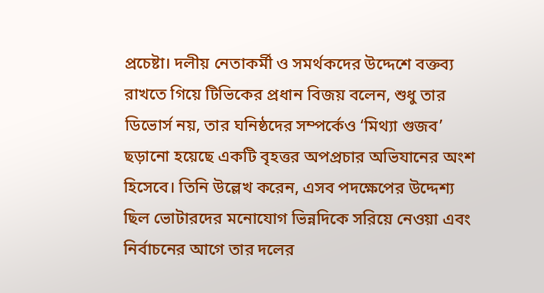প্রচেষ্টা। দলীয় নেতাকর্মী ও সমর্থকদের উদ্দেশে বক্তব্য রাখতে গিয়ে টিভিকের প্রধান বিজয় বলেন, শুধু তার ডিভোর্স নয়, তার ঘনিষ্ঠদের সম্পর্কেও ‘মিথ্যা গুজব’ ছড়ানো হয়েছে একটি বৃহত্তর অপপ্রচার অভিযানের অংশ হিসেবে। তিনি উল্লেখ করেন, এসব পদক্ষেপের উদ্দেশ্য ছিল ভোটারদের মনোযোগ ভিন্নদিকে সরিয়ে নেওয়া এবং নির্বাচনের আগে তার দলের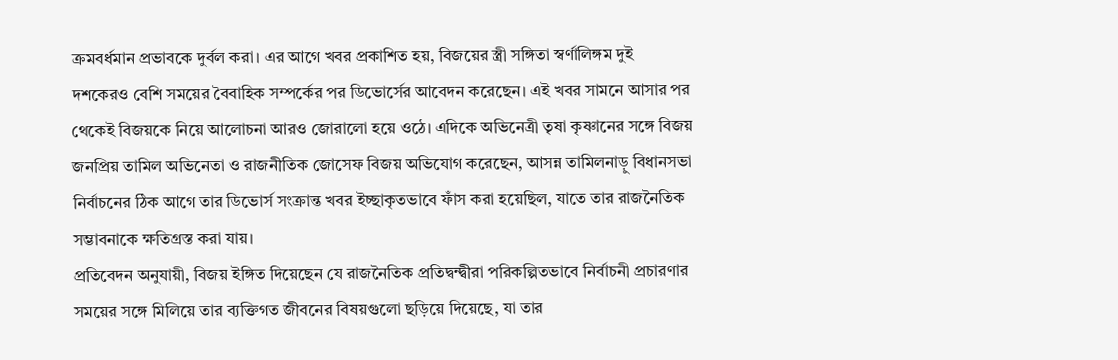ক্রমবর্ধমান প্রভাবকে দুর্বল করা। এর আগে খবর প্রকাশিত হয়, বিজয়ের স্ত্রী সঙ্গিতা স্বর্ণালিঙ্গম দুই দশকেরও বেশি সময়ের বৈবাহিক সম্পর্কের পর ডিভোর্সের আবেদন করেছেন। এই খবর সামনে আসার পর থেকেই বিজয়কে নিয়ে আলোচনা আরও জোরালো হয়ে ওঠে। এদিকে অভিনেত্রী তৃষা কৃষ্ণানের সঙ্গে বিজয়
জনপ্রিয় তামিল অভিনেতা ও রাজনীতিক জোসেফ বিজয় অভিযোগ করেছেন, আসন্ন তামিলনাড়ু বিধানসভা নির্বাচনের ঠিক আগে তার ডিভোর্স সংক্রান্ত খবর ইচ্ছাকৃতভাবে ফাঁস করা হয়েছিল, যাতে তার রাজনৈতিক সম্ভাবনাকে ক্ষতিগ্রস্ত করা যায়।
প্রতিবেদন অনুযায়ী, বিজয় ইঙ্গিত দিয়েছেন যে রাজনৈতিক প্রতিদ্বন্দ্বীরা পরিকল্পিতভাবে নির্বাচনী প্রচারণার সময়ের সঙ্গে মিলিয়ে তার ব্যক্তিগত জীবনের বিষয়গুলো ছড়িয়ে দিয়েছে, যা তার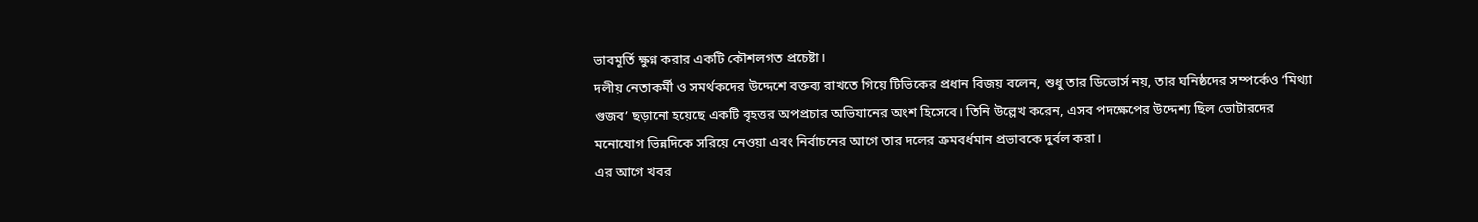ভাবমূর্তি ক্ষুণ্ন করার একটি কৌশলগত প্রচেষ্টা।
দলীয় নেতাকর্মী ও সমর্থকদের উদ্দেশে বক্তব্য রাখতে গিয়ে টিভিকের প্রধান বিজয় বলেন, শুধু তার ডিভোর্স নয়, তার ঘনিষ্ঠদের সম্পর্কেও ‘মিথ্যা গুজব’ ছড়ানো হয়েছে একটি বৃহত্তর অপপ্রচার অভিযানের অংশ হিসেবে। তিনি উল্লেখ করেন, এসব পদক্ষেপের উদ্দেশ্য ছিল ভোটারদের মনোযোগ ভিন্নদিকে সরিয়ে নেওয়া এবং নির্বাচনের আগে তার দলের ক্রমবর্ধমান প্রভাবকে দুর্বল করা।
এর আগে খবর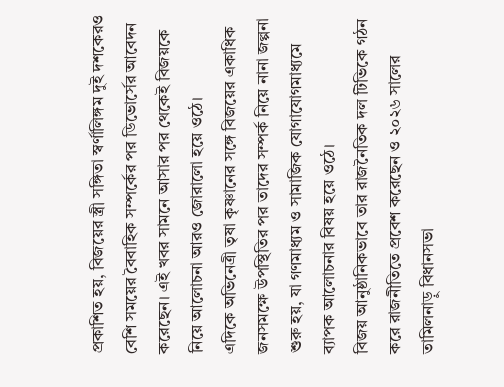প্রকাশিত হয়, বিজয়ের স্ত্রী সঙ্গিতা স্বর্ণালিঙ্গম দুই দশকেরও বেশি সময়ের বৈবাহিক সম্পর্কের পর ডিভোর্সের আবেদন করেছেন। এই খবর সামনে আসার পর থেকেই বিজয়কে নিয়ে আলোচনা আরও জোরালো হয়ে ওঠে।
এদিকে অভিনেত্রী তৃষা কৃষ্ণানের সঙ্গে বিজয়ের একাধিক জনসমক্ষে উপস্থিতির পর তাদের সম্পর্ক নিয়ে নানা জল্পনা শুরু হয়, যা গণমাধ্যম ও সামাজিক যোগাযোগমাধ্যমে ব্যাপক আলোচনার বিষয় হয়ে ওঠে।
বিজয় আনুষ্ঠানিকভাবে তার রাজনৈতিক দল টিভিকে গঠন করে রাজনীতিতে প্রবেশ করেছেন ও ২০২৬ সালের তামিলনাড়ু বিধানসভা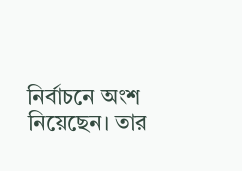নির্বাচনে অংশ নিয়েছেন। তার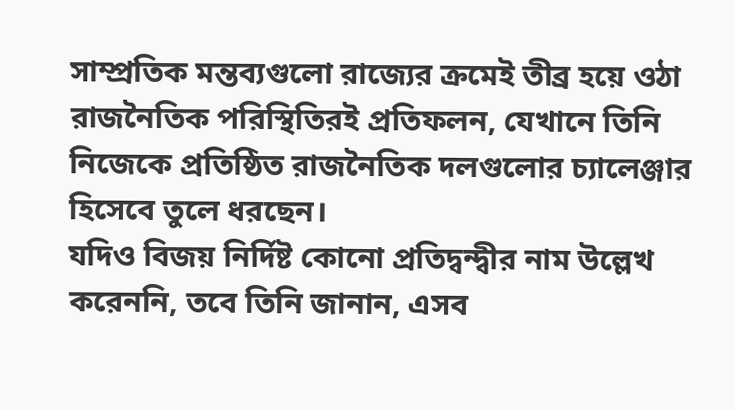সাম্প্রতিক মন্তব্যগুলো রাজ্যের ক্রমেই তীব্র হয়ে ওঠা রাজনৈতিক পরিস্থিতিরই প্রতিফলন, যেখানে তিনি নিজেকে প্রতিষ্ঠিত রাজনৈতিক দলগুলোর চ্যালেঞ্জার হিসেবে তুলে ধরছেন।
যদিও বিজয় নির্দিষ্ট কোনো প্রতিদ্বন্দ্বীর নাম উল্লেখ করেননি, তবে তিনি জানান, এসব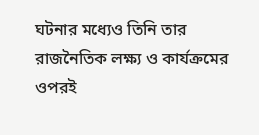ঘটনার মধ্যেও তিনি তার রাজনৈতিক লক্ষ্য ও কার্যক্রমের ওপরই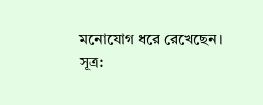মনোযোগ ধরে রেখেছেন।
সূত্র: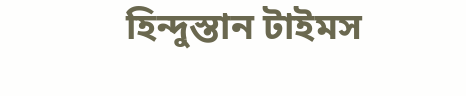হিন্দুস্তান টাইমস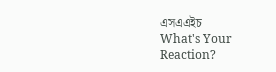এসএএইচ
What's Your Reaction?